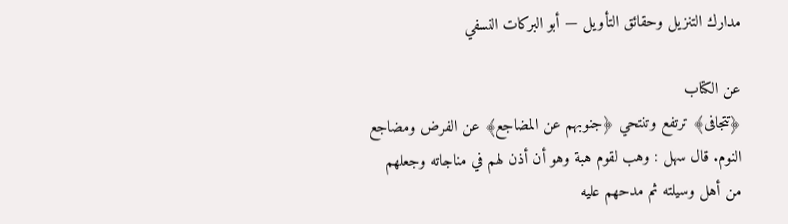مدارك التنزيل وحقائق التأويل — أبو البركات النسفي

عن الكتاب
﴿تتجافى﴾ ترتفع وتنتحي ﴿جنوبهم عن المضاجع﴾ عن الفرض ومضاجع النوم. قال سهل : وهب لقوم هبة وهو أن أذن لهم في مناجاته وجعلهم من أهل وسيلته ثم مدحهم عليه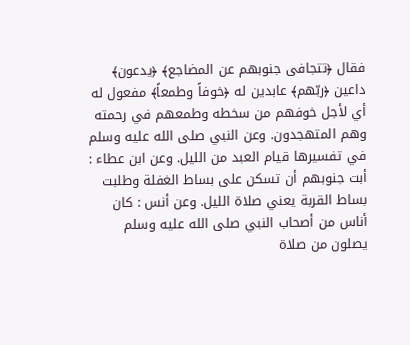فقال ﴿تتجافى جنوبهم عن المضاجع﴾ ﴿يدعون﴾ داعين ﴿ربّهم﴾ عابدين له ﴿خوفاً وطمعاً﴾ مفعول له أي لأجل خوفهم من سخطه وطمعهم في رحمته وهم المتهجدون. وعن النبي صلى الله عليه وسلم في تفسيرها قيام العبد من الليل. وعن ابن عطاء : أبت جنوبهم أن تسكن على بساط الغفلة وطلبت بساط القربة يعني صلاة الليل. وعن أنس : كان أناس من أصحاب النبي صلى الله عليه وسلم يصلون من صلاة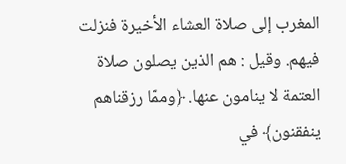المغرب إلى صلاة العشاء الأخيرة فنزلت فيهم. وقيل : هم الذين يصلون صلاة العتمة لا ينامون عنها. ﴿وممّا رزقناهم ينفقنون﴾ في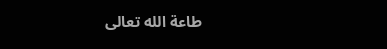طاعة الله تعالى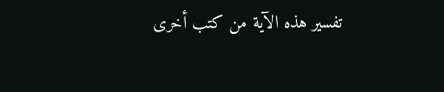تفسير هذه الآية من كتب أخرى